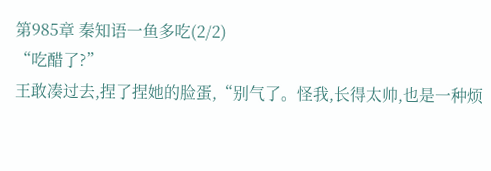第985章 秦知语一鱼多吃(2/2)
“吃醋了?”
王敢凑过去,捏了捏她的脸蛋,“别气了。怪我,长得太帅,也是一种烦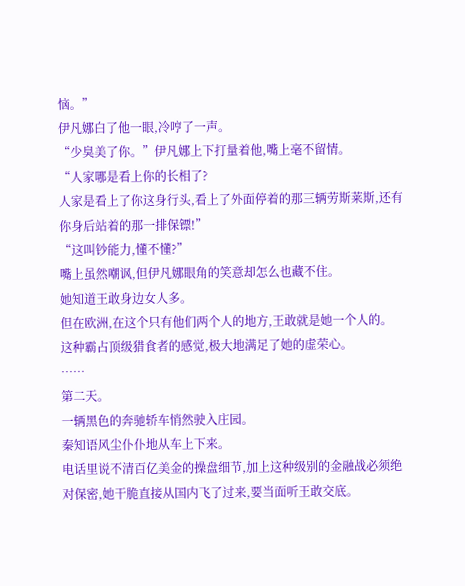恼。”
伊凡娜白了他一眼,冷哼了一声。
“少臭美了你。”伊凡娜上下打量着他,嘴上毫不留情。
“人家哪是看上你的长相了?
人家是看上了你这身行头,看上了外面停着的那三辆劳斯莱斯,还有你身后站着的那一排保镖!”
“这叫钞能力,懂不懂?”
嘴上虽然嘲讽,但伊凡娜眼角的笑意却怎么也藏不住。
她知道王敢身边女人多。
但在欧洲,在这个只有他们两个人的地方,王敢就是她一个人的。
这种霸占顶级猎食者的感觉,极大地满足了她的虚荣心。
……
第二天。
一辆黑色的奔驰轿车悄然驶入庄园。
秦知语风尘仆仆地从车上下来。
电话里说不清百亿美金的操盘细节,加上这种级别的金融战必须绝对保密,她干脆直接从国内飞了过来,要当面听王敢交底。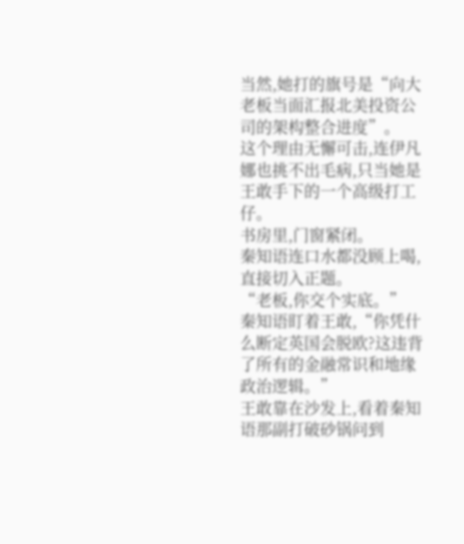当然,她打的旗号是“向大老板当面汇报北美投资公司的架构整合进度”。
这个理由无懈可击,连伊凡娜也挑不出毛病,只当她是王敢手下的一个高级打工仔。
书房里,门窗紧闭。
秦知语连口水都没顾上喝,直接切入正题。
“老板,你交个实底。”
秦知语盯着王敢,“你凭什么断定英国会脱欧?这违背了所有的金融常识和地缘政治逻辑。”
王敢靠在沙发上,看着秦知语那副打破砂锅问到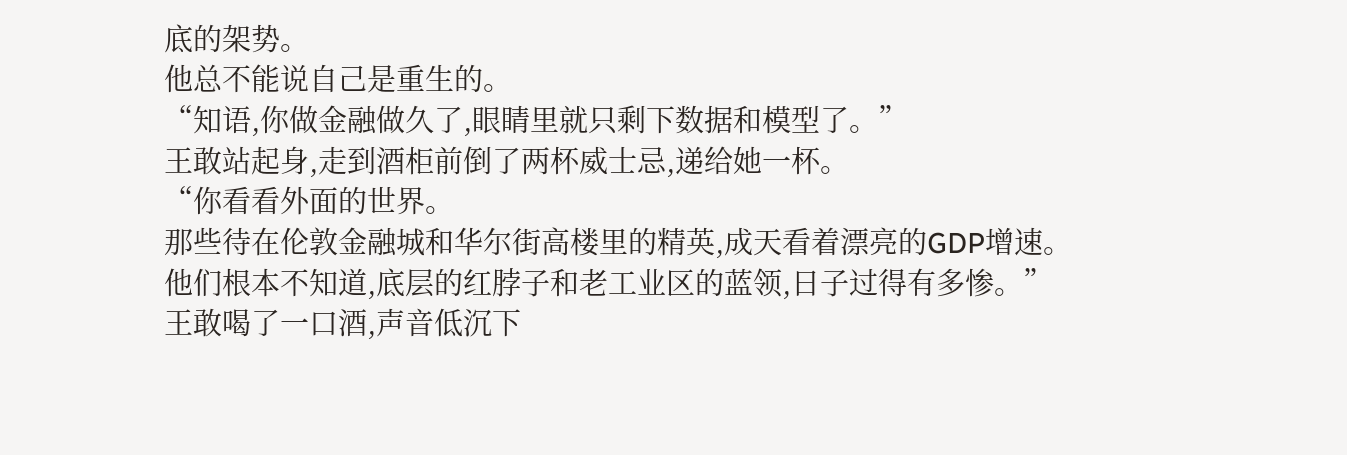底的架势。
他总不能说自己是重生的。
“知语,你做金融做久了,眼睛里就只剩下数据和模型了。”
王敢站起身,走到酒柜前倒了两杯威士忌,递给她一杯。
“你看看外面的世界。
那些待在伦敦金融城和华尔街高楼里的精英,成天看着漂亮的GDP增速。
他们根本不知道,底层的红脖子和老工业区的蓝领,日子过得有多惨。”
王敢喝了一口酒,声音低沉下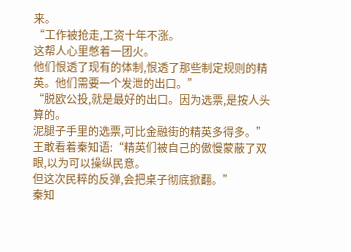来。
“工作被抢走,工资十年不涨。
这帮人心里憋着一团火。
他们恨透了现有的体制,恨透了那些制定规则的精英。他们需要一个发泄的出口。”
“脱欧公投,就是最好的出口。因为选票,是按人头算的。
泥腿子手里的选票,可比金融街的精英多得多。”
王敢看着秦知语:“精英们被自己的傲慢蒙蔽了双眼,以为可以操纵民意。
但这次民粹的反弹,会把桌子彻底掀翻。”
秦知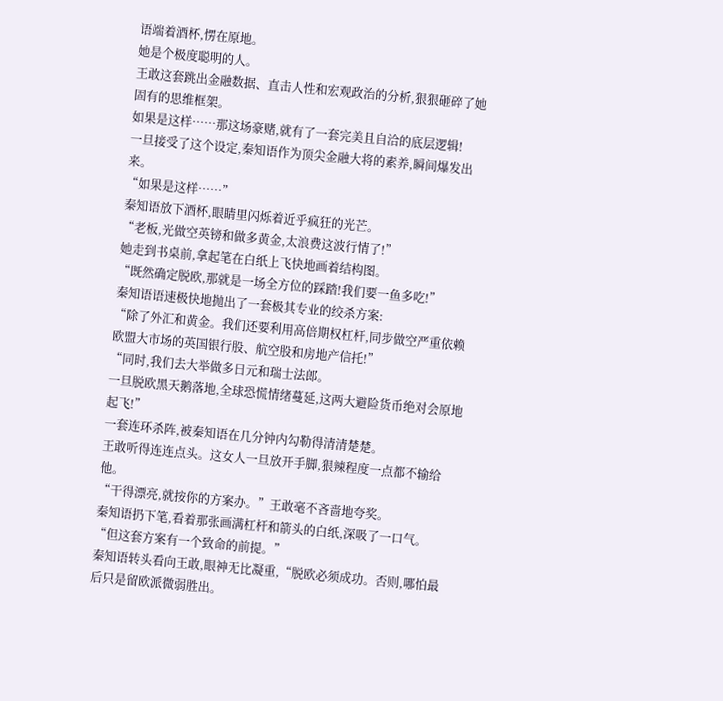语端着酒杯,愣在原地。
她是个极度聪明的人。
王敢这套跳出金融数据、直击人性和宏观政治的分析,狠狠砸碎了她固有的思维框架。
如果是这样……那这场豪赌,就有了一套完美且自洽的底层逻辑!
一旦接受了这个设定,秦知语作为顶尖金融大将的素养,瞬间爆发出来。
“如果是这样……”
秦知语放下酒杯,眼睛里闪烁着近乎疯狂的光芒。
“老板,光做空英镑和做多黄金,太浪费这波行情了!”
她走到书桌前,拿起笔在白纸上飞快地画着结构图。
“既然确定脱欧,那就是一场全方位的踩踏!我们要一鱼多吃!”
秦知语语速极快地抛出了一套极其专业的绞杀方案:
“除了外汇和黄金。我们还要利用高倍期权杠杆,同步做空严重依赖欧盟大市场的英国银行股、航空股和房地产信托!”
“同时,我们去大举做多日元和瑞士法郎。
一旦脱欧黑天鹅落地,全球恐慌情绪蔓延,这两大避险货币绝对会原地起飞!”
一套连环杀阵,被秦知语在几分钟内勾勒得清清楚楚。
王敢听得连连点头。这女人一旦放开手脚,狠辣程度一点都不输给他。
“干得漂亮,就按你的方案办。”王敢毫不吝啬地夸奖。
秦知语扔下笔,看着那张画满杠杆和箭头的白纸,深吸了一口气。
“但这套方案有一个致命的前提。”
秦知语转头看向王敢,眼神无比凝重,“脱欧必须成功。否则,哪怕最后只是留欧派微弱胜出。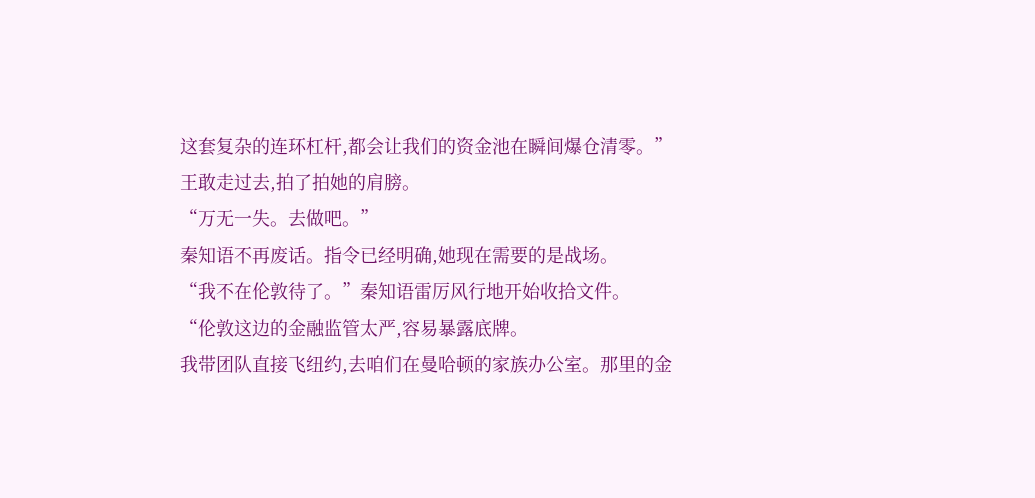这套复杂的连环杠杆,都会让我们的资金池在瞬间爆仓清零。”
王敢走过去,拍了拍她的肩膀。
“万无一失。去做吧。”
秦知语不再废话。指令已经明确,她现在需要的是战场。
“我不在伦敦待了。”秦知语雷厉风行地开始收拾文件。
“伦敦这边的金融监管太严,容易暴露底牌。
我带团队直接飞纽约,去咱们在曼哈顿的家族办公室。那里的金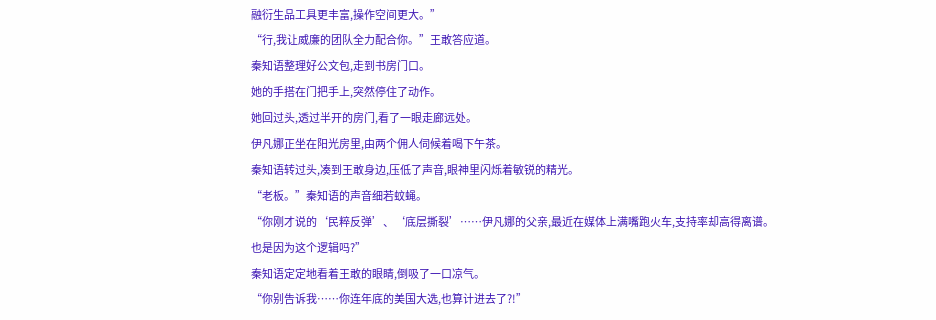融衍生品工具更丰富,操作空间更大。”
“行,我让威廉的团队全力配合你。”王敢答应道。
秦知语整理好公文包,走到书房门口。
她的手搭在门把手上,突然停住了动作。
她回过头,透过半开的房门,看了一眼走廊远处。
伊凡娜正坐在阳光房里,由两个佣人伺候着喝下午茶。
秦知语转过头,凑到王敢身边,压低了声音,眼神里闪烁着敏锐的精光。
“老板。”秦知语的声音细若蚊蝇。
“你刚才说的‘民粹反弹’、‘底层撕裂’……伊凡娜的父亲,最近在媒体上满嘴跑火车,支持率却高得离谱。
也是因为这个逻辑吗?”
秦知语定定地看着王敢的眼睛,倒吸了一口凉气。
“你别告诉我……你连年底的美国大选,也算计进去了?!”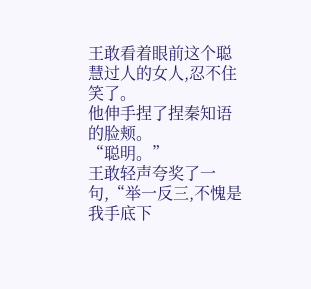王敢看着眼前这个聪慧过人的女人,忍不住笑了。
他伸手捏了捏秦知语的脸颊。
“聪明。”
王敢轻声夸奖了一句,“举一反三,不愧是我手底下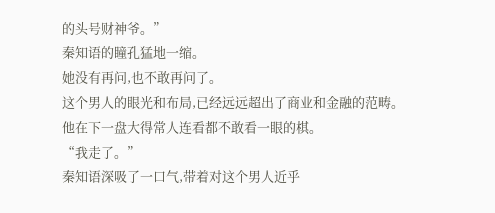的头号财神爷。”
秦知语的瞳孔猛地一缩。
她没有再问,也不敢再问了。
这个男人的眼光和布局,已经远远超出了商业和金融的范畴。
他在下一盘大得常人连看都不敢看一眼的棋。
“我走了。”
秦知语深吸了一口气,带着对这个男人近乎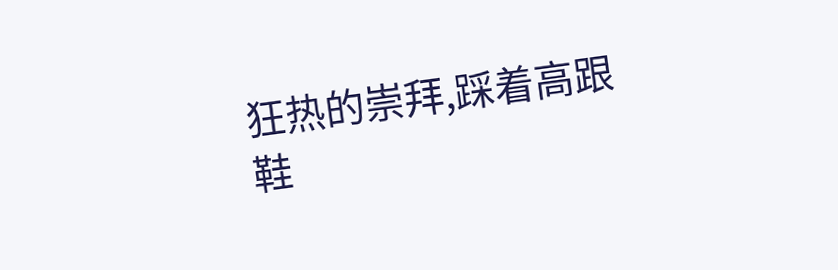狂热的崇拜,踩着高跟鞋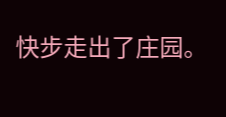快步走出了庄园。